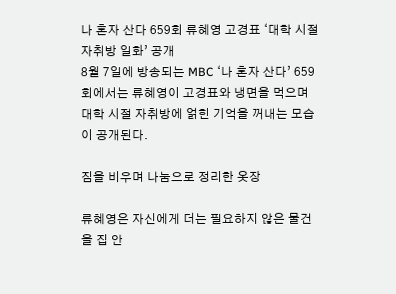나 혼자 산다 659회 류혜영 고경표 ‘대학 시절 자취방 일화’ 공개
8월 7일에 방송되는 MBC ‘나 혼자 산다’ 659회에서는 류혜영이 고경표와 냉면을 먹으며 대학 시절 자취방에 얽힌 기억을 꺼내는 모습이 공개된다.

짐을 비우며 나눔으로 정리한 옷장

류혜영은 자신에게 더는 필요하지 않은 물건을 집 안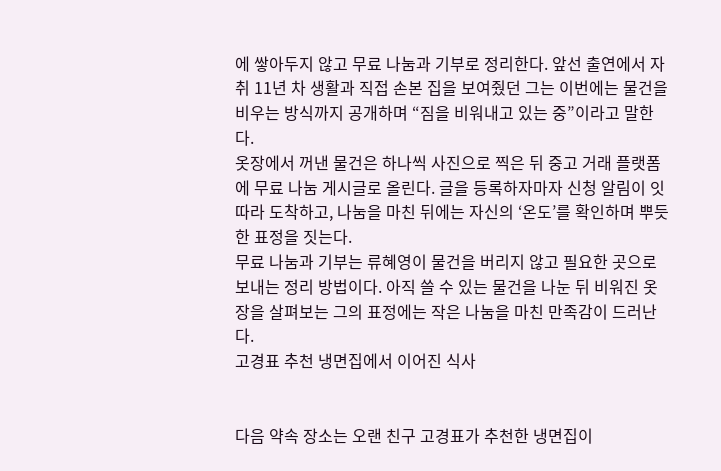에 쌓아두지 않고 무료 나눔과 기부로 정리한다. 앞선 출연에서 자취 11년 차 생활과 직접 손본 집을 보여줬던 그는 이번에는 물건을 비우는 방식까지 공개하며 “짐을 비워내고 있는 중”이라고 말한다.
옷장에서 꺼낸 물건은 하나씩 사진으로 찍은 뒤 중고 거래 플랫폼에 무료 나눔 게시글로 올린다. 글을 등록하자마자 신청 알림이 잇따라 도착하고, 나눔을 마친 뒤에는 자신의 ‘온도’를 확인하며 뿌듯한 표정을 짓는다.
무료 나눔과 기부는 류혜영이 물건을 버리지 않고 필요한 곳으로 보내는 정리 방법이다. 아직 쓸 수 있는 물건을 나눈 뒤 비워진 옷장을 살펴보는 그의 표정에는 작은 나눔을 마친 만족감이 드러난다.
고경표 추천 냉면집에서 이어진 식사


다음 약속 장소는 오랜 친구 고경표가 추천한 냉면집이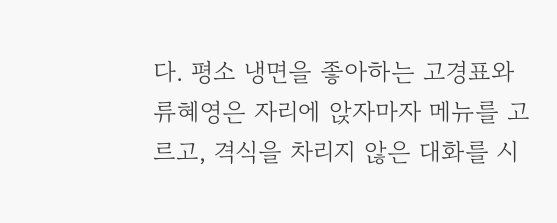다. 평소 냉면을 좋아하는 고경표와 류혜영은 자리에 앉자마자 메뉴를 고르고, 격식을 차리지 않은 대화를 시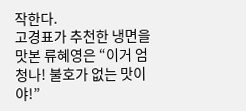작한다.
고경표가 추천한 냉면을 맛본 류혜영은 “이거 엄청나! 불호가 없는 맛이야!”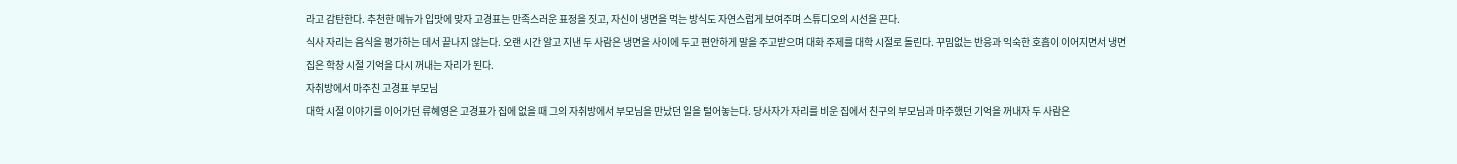라고 감탄한다. 추천한 메뉴가 입맛에 맞자 고경표는 만족스러운 표정을 짓고, 자신이 냉면을 먹는 방식도 자연스럽게 보여주며 스튜디오의 시선을 끈다.
식사 자리는 음식을 평가하는 데서 끝나지 않는다. 오랜 시간 알고 지낸 두 사람은 냉면을 사이에 두고 편안하게 말을 주고받으며 대화 주제를 대학 시절로 돌린다. 꾸밈없는 반응과 익숙한 호흡이 이어지면서 냉면집은 학창 시절 기억을 다시 꺼내는 자리가 된다.
자취방에서 마주친 고경표 부모님
대학 시절 이야기를 이어가던 류혜영은 고경표가 집에 없을 때 그의 자취방에서 부모님을 만났던 일을 털어놓는다. 당사자가 자리를 비운 집에서 친구의 부모님과 마주했던 기억을 꺼내자 두 사람은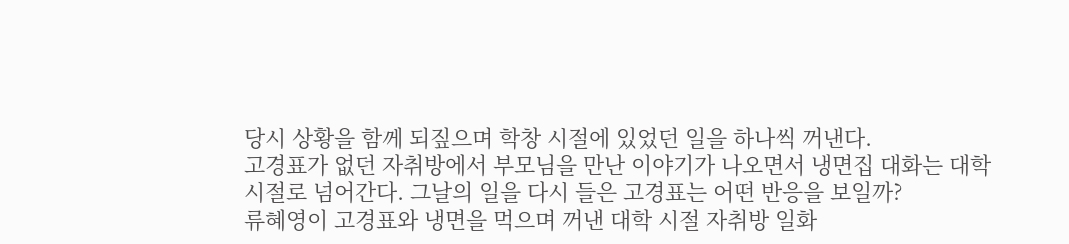당시 상황을 함께 되짚으며 학창 시절에 있었던 일을 하나씩 꺼낸다.
고경표가 없던 자취방에서 부모님을 만난 이야기가 나오면서 냉면집 대화는 대학 시절로 넘어간다. 그날의 일을 다시 들은 고경표는 어떤 반응을 보일까?
류혜영이 고경표와 냉면을 먹으며 꺼낸 대학 시절 자취방 일화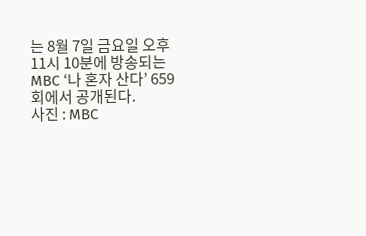는 8월 7일 금요일 오후 11시 10분에 방송되는 MBC ‘나 혼자 산다’ 659회에서 공개된다.
사진 : MBC